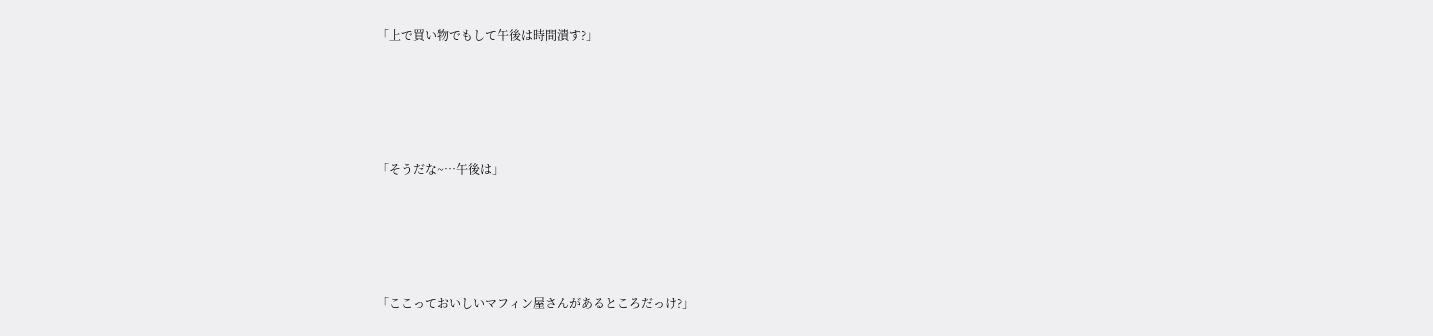「上で買い物でもして午後は時間潰す?」




「そうだな~…午後は」




「ここっておいしいマフィン屋さんがあるところだっけ?」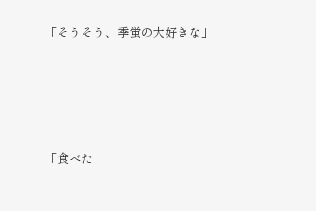「そうそう、季蛍の大好きな」





「食べた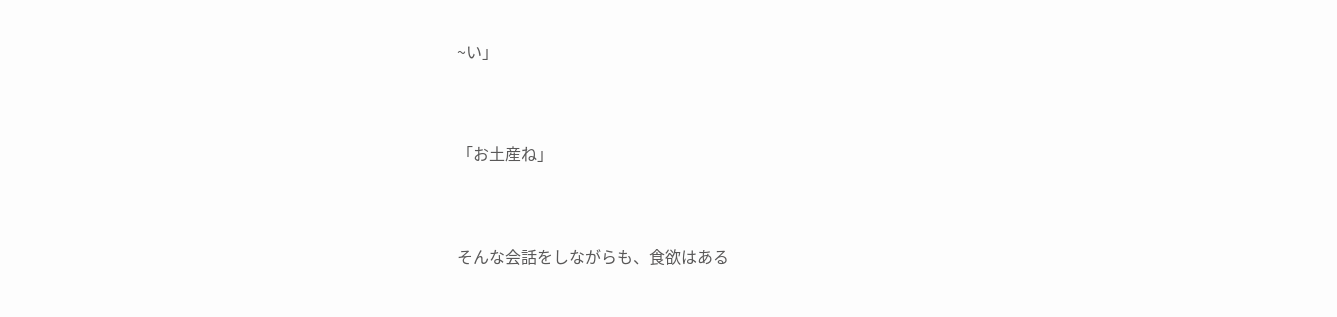~い」




「お土産ね」




そんな会話をしながらも、食欲はある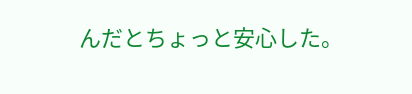んだとちょっと安心した。